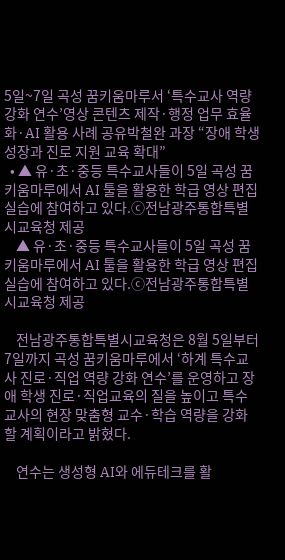5일~7일 곡성 꿈키움마루서 ‘특수교사 역량 강화 연수’영상 콘텐츠 제작·행정 업무 효율화·AI 활용 사례 공유박철완 과장 “장애 학생 성장과 진로 지원 교육 확대”
  • ▲ 유·초·중등 특수교사들이 5일 곡성 꿈키움마루에서 AI 툴을 활용한 학급 영상 편집 실습에 참여하고 있다.ⓒ전남광주통합특별시교육청 제공
    ▲ 유·초·중등 특수교사들이 5일 곡성 꿈키움마루에서 AI 툴을 활용한 학급 영상 편집 실습에 참여하고 있다.ⓒ전남광주통합특별시교육청 제공

    전남광주통합특별시교육청은 8월 5일부터 7일까지 곡성 꿈키움마루에서 ‘하계 특수교사 진로·직업 역량 강화 연수’를 운영하고 장애 학생 진로·직업교육의 질을 높이고 특수교사의 현장 맞춤형 교수·학습 역량을 강화할 계획이라고 밝혔다.

    연수는 생성형 AI와 에듀테크를 활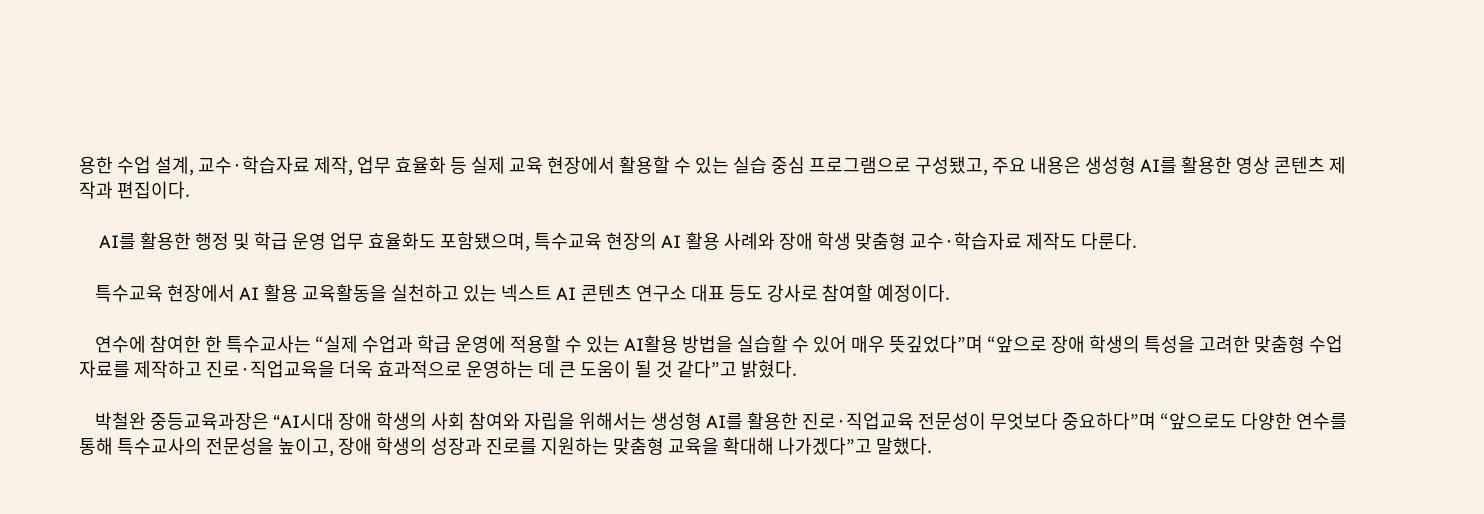용한 수업 설계, 교수·학습자료 제작, 업무 효율화 등 실제 교육 현장에서 활용할 수 있는 실습 중심 프로그램으로 구성됐고, 주요 내용은 생성형 AI를 활용한 영상 콘텐츠 제작과 편집이다.

    AI를 활용한 행정 및 학급 운영 업무 효율화도 포함됐으며, 특수교육 현장의 AI 활용 사례와 장애 학생 맞춤형 교수·학습자료 제작도 다룬다.

    특수교육 현장에서 AI 활용 교육활동을 실천하고 있는 넥스트 AI 콘텐츠 연구소 대표 등도 강사로 참여할 예정이다.

    연수에 참여한 한 특수교사는 “실제 수업과 학급 운영에 적용할 수 있는 AI활용 방법을 실습할 수 있어 매우 뜻깊었다”며 “앞으로 장애 학생의 특성을 고려한 맞춤형 수업자료를 제작하고 진로·직업교육을 더욱 효과적으로 운영하는 데 큰 도움이 될 것 같다”고 밝혔다.

    박철완 중등교육과장은 “AI시대 장애 학생의 사회 참여와 자립을 위해서는 생성형 AI를 활용한 진로·직업교육 전문성이 무엇보다 중요하다”며 “앞으로도 다양한 연수를 통해 특수교사의 전문성을 높이고, 장애 학생의 성장과 진로를 지원하는 맞춤형 교육을 확대해 나가겠다”고 말했다.